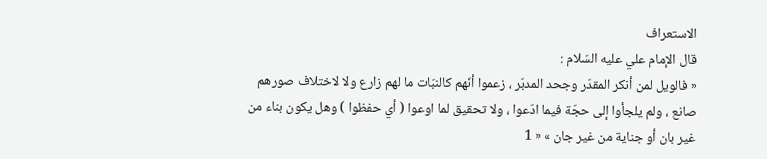الاستعراف
قال الإمام علي عليه السّلام :
« فالويل لمن أنكر المقدّر وجحد المدبّر ، زعموا أنّهم كالنبّات ما لهم زارع ولا لاختلاف صورهم صانع ، ولم يلجأوا إلى حجّة فيما ادّعوا ، ولا تحقيق لما اوعوا ( أي حفظوا ) وهل يكون بناء من غير بان أو جناية من غير جان » « 1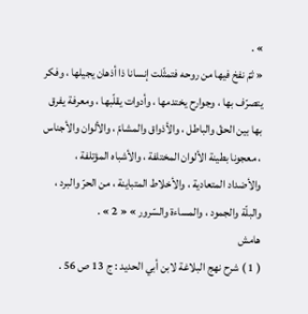» .
« ثمّ نفخ فيها من روحه فتمثّلت إنسانا ذا أذهان يجيلها ، وفكر يتصرّف بها ، وجوارح يختدمها ، وأدوات يقلّبها ، ومعرفة يفرق بها بين الحقّ والباطل ، والأذواق والمشامّ ، والألوان والأجناس ، معجونا بطينة الألوان المختلفة ، والأشباه المؤتلفة ، والأضداد المتعادية ، والأخلاط المتباينة ، من الحرّ والبرد ، والبلّة والجمود ، والمساءة والسّرور » « 2 » .
هامش
( 1 ) شرح نهج البلاغة لابن أبي الحديد : ج 13 ص 56 .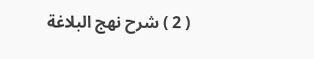( 2 ) شرح نهج البلاغة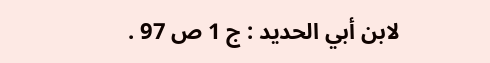لابن أبي الحديد : ج 1 ص 97 .